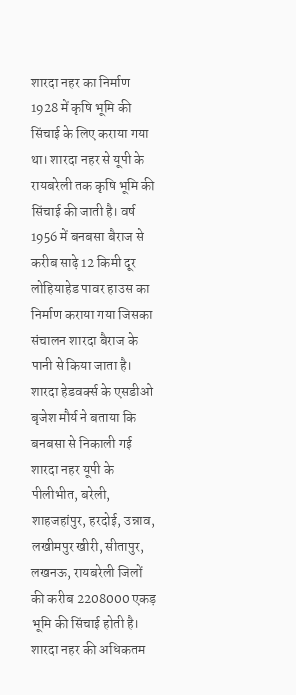शारदा नहर का निर्माण 1928 में कृषि भूमि की सिंचाई के लिए कराया गया था। शारदा नहर से यूपी के रायबरेली तक कृषि भूमि की सिंचाई की जाती है। वर्ष 1956 में बनबसा बैराज से करीब साढ़े 12 किमी दूर लोहियाहेड पावर हाउस का निर्माण कराया गया जिसका संचालन शारदा बैराज के पानी से किया जाता है।
शारदा हेडवर्क्स के एसडीओ बृजेश मौर्य ने बताया कि बनबसा से निकाली गई शारदा नहर यूपी के पीलीभीत, बरेली, शाहजहांपुर, हरदोई, उन्नाव, लखीमपुर खीरी, सीतापुर, लखनऊ, रायबरेली जिलों की करीब 2208000 एकड़ भूमि की सिंचाई होती है। शारदा नहर की अधिकतम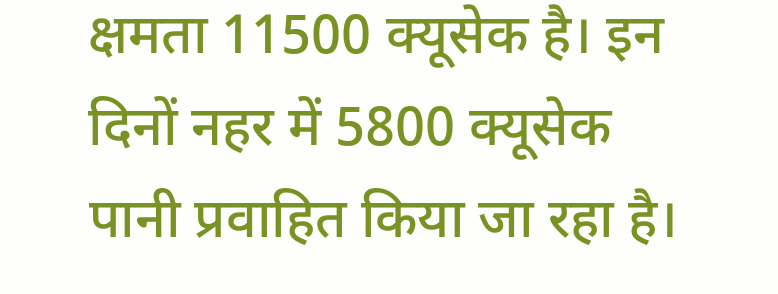क्षमता 11500 क्यूसेक है। इन दिनों नहर में 5800 क्यूसेक पानी प्रवाहित किया जा रहा है।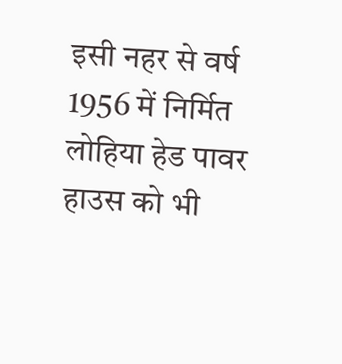इसी नहर से वर्ष 1956 में निर्मित लोहिया हेड पावर हाउस को भी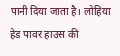पानी दिया जाता है। लोहिया हेड पावर हाउस की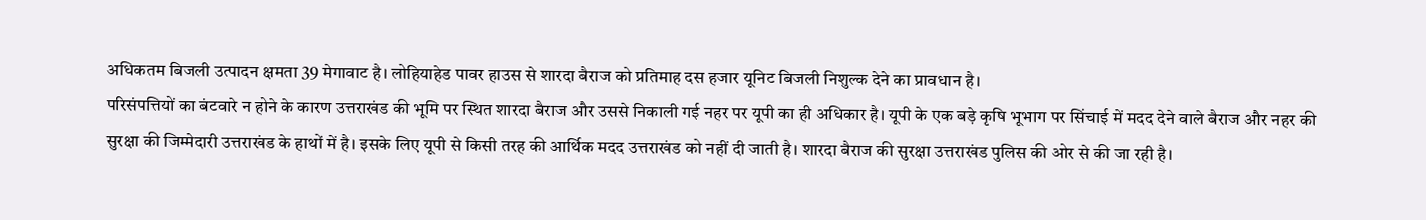अधिकतम बिजली उत्पादन क्षमता 39 मेगावाट है। लोहियाहेड पावर हाउस से शारदा बैराज को प्रतिमाह दस हजार यूनिट बिजली निशुल्क देने का प्रावधान है।
परिसंपत्तियों का बंटवारे न होने के कारण उत्तराखंड की भूमि पर स्थित शारदा बैराज और उससे निकाली गई नहर पर यूपी का ही अधिकार है। यूपी के एक बड़े कृषि भूभाग पर सिंचाई में मदद देने वाले बैराज और नहर की सुरक्षा की जिम्मेदारी उत्तराखंड के हाथों में है। इसके लिए यूपी से किसी तरह की आर्थिक मदद उत्तराखंड को नहीं दी जाती है। शारदा बैराज की सुरक्षा उत्तराखंड पुलिस की ओर से की जा रही है।